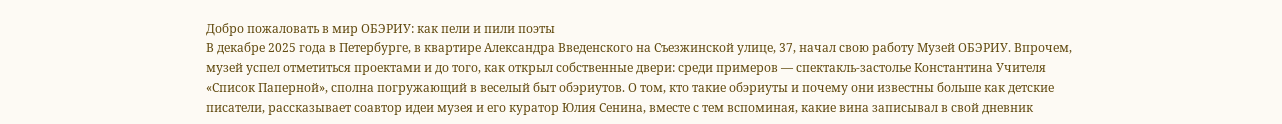Добро пожаловать в мир ОБЭРИУ: как пели и пили поэты
В декабре 2025 года в Петербурге, в квартире Александра Введенского на Съезжинской улице, 37, начал свою работу Музей ОБЭРИУ. Впрочем, музей успел отметиться проектами и до того, как открыл собственные двери: среди примеров — спектакль-застолье Константина Учителя «Список Паперной», сполна погружающий в веселый быт обэриутов. О том, кто такие обэриуты и почему они известны больше как детские писатели, рассказывает соавтор идеи музея и его куратор Юлия Сенина, вместе с тем вспоминая, какие вина записывал в свой дневник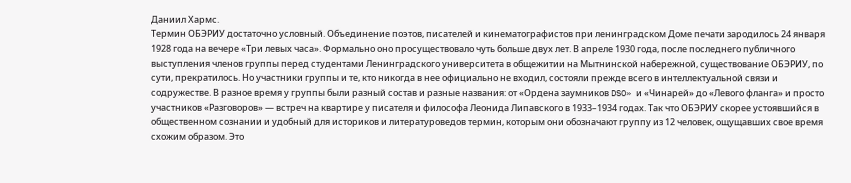Даниил Хармс.
Термин ОБЭРИУ достаточно условный. Объединение поэтов, писателей и кинематографистов при ленинградском Доме печати зародилось 24 января 1928 года на вечере «Три левых часа». Формально оно просуществовало чуть больше двух лет. В апреле 1930 года, после последнего публичного выступления членов группы перед студентами Ленинградского университета в общежитии на Мытнинской набережной, существование ОБЭРИУ, по сути, прекратилось. Но участники группы и те, кто никогда в нее официально не входил, состояли прежде всего в интеллектуальной связи и содружестве. В разное время у группы были разный состав и разные названия: от «Ордена заумников DSO» и «Чинарей» до «Левого фланга» и просто участников «Разговоров» — встреч на квартире у писателя и философа Леонида Липавского в 1933–1934 годах. Так что ОБЭРИУ скорее устоявшийся в общественном сознании и удобный для историков и литературоведов термин, которым они обозначают группу из 12 человек, ощущавших свое время схожим образом. Это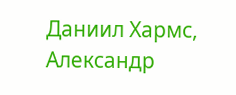Даниил Хармс, Александр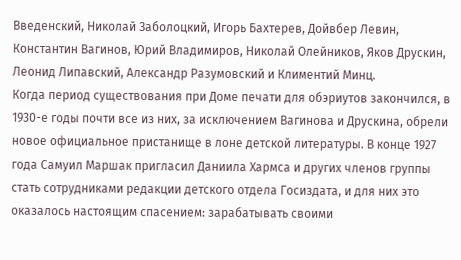Введенский, Николай Заболоцкий, Игорь Бахтерев, Дойвбер Левин, Константин Вагинов, Юрий Владимиров, Николай Олейников, Яков Друскин, Леонид Липавский, Александр Разумовский и Климентий Минц.
Когда период существования при Доме печати для обэриутов закончился, в 1930-е годы почти все из них, за исключением Вагинова и Друскина, обрели новое официальное пристанище в лоне детской литературы. В конце 1927 года Самуил Маршак пригласил Даниила Хармса и других членов группы стать сотрудниками редакции детского отдела Госиздата, и для них это оказалось настоящим спасением: зарабатывать своими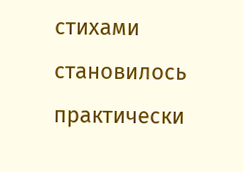стихами становилось практически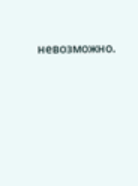невозможно.